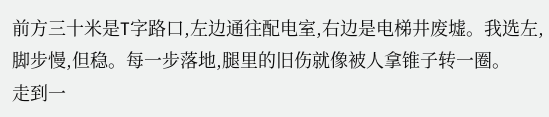前方三十米是T字路口,左边通往配电室,右边是电梯井废墟。我选左,脚步慢,但稳。每一步落地,腿里的旧伤就像被人拿锥子转一圈。
走到一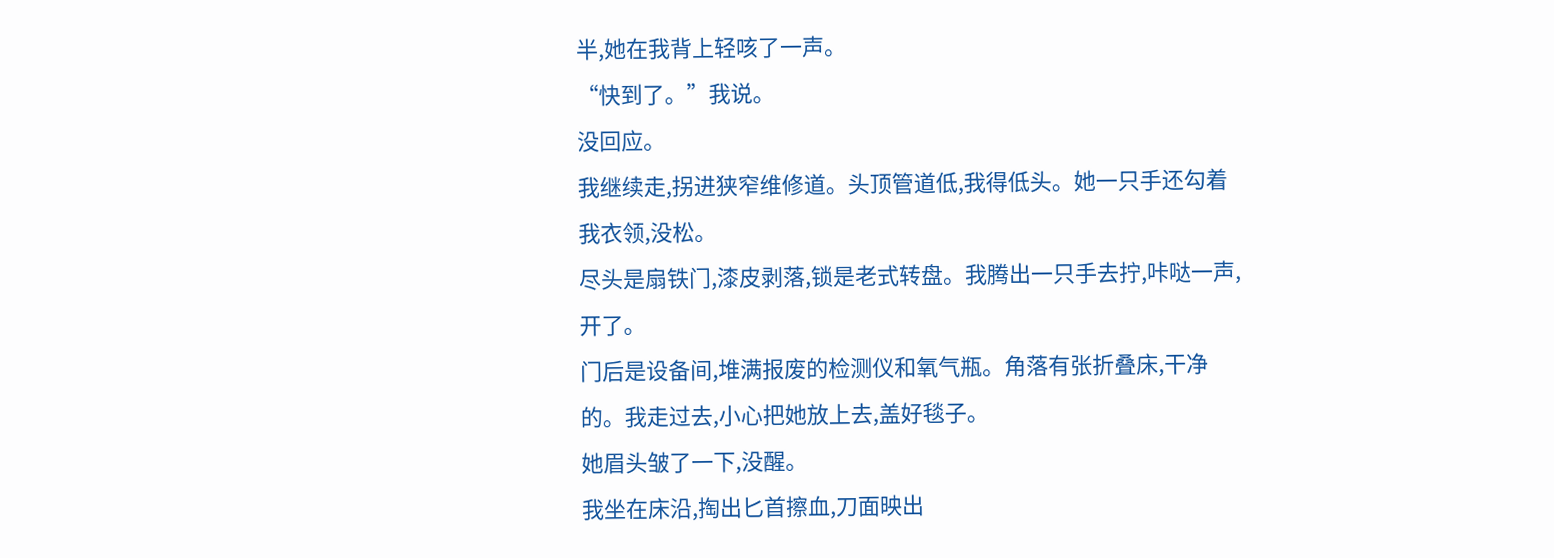半,她在我背上轻咳了一声。
“快到了。”我说。
没回应。
我继续走,拐进狭窄维修道。头顶管道低,我得低头。她一只手还勾着我衣领,没松。
尽头是扇铁门,漆皮剥落,锁是老式转盘。我腾出一只手去拧,咔哒一声,开了。
门后是设备间,堆满报废的检测仪和氧气瓶。角落有张折叠床,干净的。我走过去,小心把她放上去,盖好毯子。
她眉头皱了一下,没醒。
我坐在床沿,掏出匕首擦血,刀面映出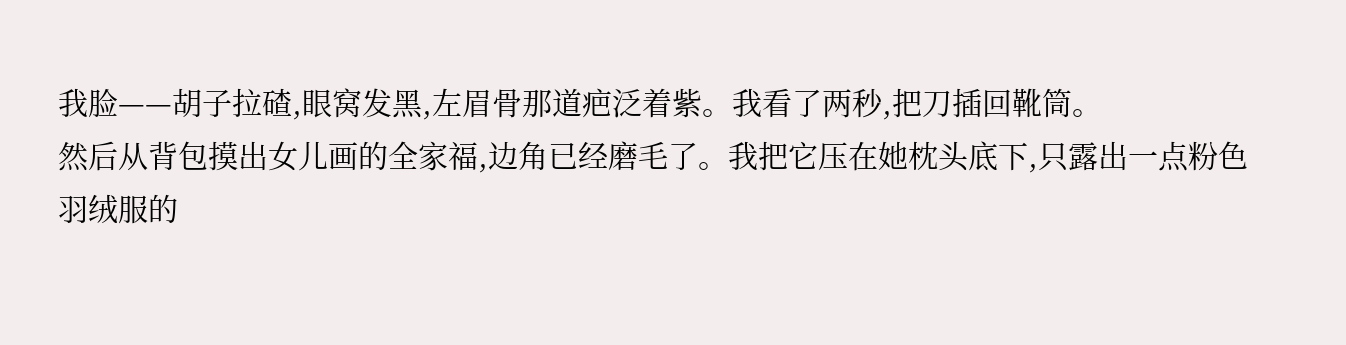我脸——胡子拉碴,眼窝发黑,左眉骨那道疤泛着紫。我看了两秒,把刀插回靴筒。
然后从背包摸出女儿画的全家福,边角已经磨毛了。我把它压在她枕头底下,只露出一点粉色羽绒服的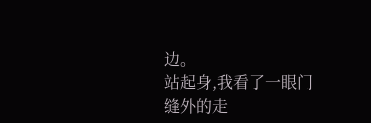边。
站起身,我看了一眼门缝外的走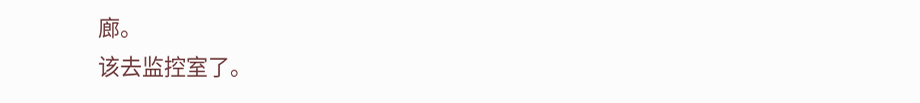廊。
该去监控室了。